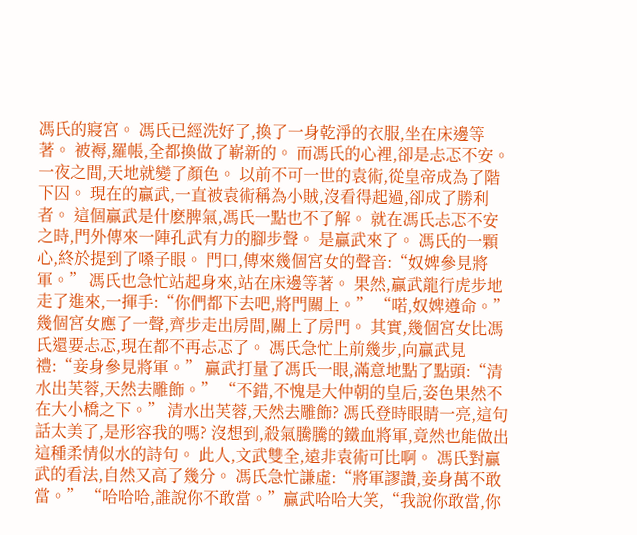馮氏的寢宮。 馮氏已經洗好了,換了一身乾淨的衣服,坐在床邊等著。 被褥,羅帳,全都換做了嶄新的。 而馮氏的心裡,卻是忐忑不安。 一夜之間,天地就變了顏色。 以前不可一世的袁術,從皇帝成為了階下囚。 現在的贏武,一直被袁術稱為小賊,沒看得起過,卻成了勝利者。 這個贏武是什麽脾氣,馮氏一點也不了解。 就在馮氏忐忑不安之時,門外傳來一陣孔武有力的腳步聲。 是贏武來了。 馮氏的一顆心,終於提到了嗓子眼。 門口,傳來幾個宮女的聲音:“奴婢參見將軍。” 馮氏也急忙站起身來,站在床邊等著。 果然,贏武龍行虎步地走了進來,一揮手:“你們都下去吧,將門關上。” “喏,奴婢遵命。”幾個宮女應了一聲,齊步走出房間,關上了房門。 其實,幾個宮女比馮氏還要忐忑,現在都不再忐忑了。 馮氏急忙上前幾步,向贏武見禮:“妾身參見將軍。” 贏武打量了馮氏一眼,滿意地點了點頭:“清水出芙蓉,天然去雕飾。” “不錯,不愧是大仲朝的皇后,姿色果然不在大小橋之下。” 清水出芙蓉,天然去雕飾? 馮氏登時眼睛一亮,這句話太美了,是形容我的嗎? 沒想到,殺氣騰騰的鐵血將軍,竟然也能做出這種柔情似水的詩句。 此人,文武雙全,遠非袁術可比啊。 馮氏對贏武的看法,自然又高了幾分。 馮氏急忙謙虛:“將軍謬讚,妾身萬不敢當。” “哈哈哈,誰說你不敢當。”贏武哈哈大笑,“我說你敢當,你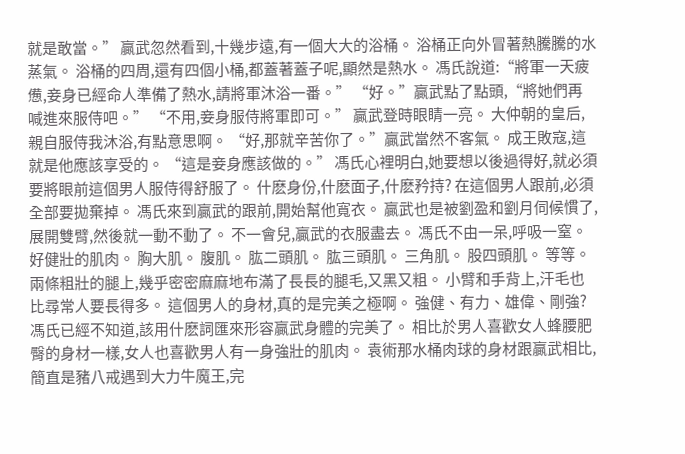就是敢當。” 贏武忽然看到,十幾步遠,有一個大大的浴桶。 浴桶正向外冒著熱騰騰的水蒸氣。 浴桶的四周,還有四個小桶,都蓋著蓋子呢,顯然是熱水。 馮氏說道:“將軍一天疲憊,妾身已經命人準備了熱水,請將軍沐浴一番。” “好。”贏武點了點頭,“將她們再喊進來服侍吧。” “不用,妾身服侍將軍即可。” 贏武登時眼睛一亮。 大仲朝的皇后,親自服侍我沐浴,有點意思啊。 “好,那就辛苦你了。”贏武當然不客氣。 成王敗寇,這就是他應該享受的。 “這是妾身應該做的。” 馮氏心裡明白,她要想以後過得好,就必須要將眼前這個男人服侍得舒服了。 什麽身份,什麽面子,什麽矜持? 在這個男人跟前,必須全部要拋棄掉。 馮氏來到贏武的跟前,開始幫他寬衣。 贏武也是被劉盈和劉月伺候慣了,展開雙臂,然後就一動不動了。 不一會兒,贏武的衣服盡去。 馮氏不由一呆,呼吸一窒。 好健壯的肌肉。 胸大肌。 腹肌。 肱二頭肌。 肱三頭肌。 三角肌。 股四頭肌。 等等。 兩條粗壯的腿上,幾乎密密麻麻地布滿了長長的腿毛,又黑又粗。 小臂和手背上,汗毛也比尋常人要長得多。 這個男人的身材,真的是完美之極啊。 強健、有力、雄偉、剛強? 馮氏已經不知道,該用什麽詞匯來形容贏武身體的完美了。 相比於男人喜歡女人蜂腰肥臀的身材一樣,女人也喜歡男人有一身強壯的肌肉。 袁術那水桶肉球的身材跟贏武相比,簡直是豬八戒遇到大力牛魔王,完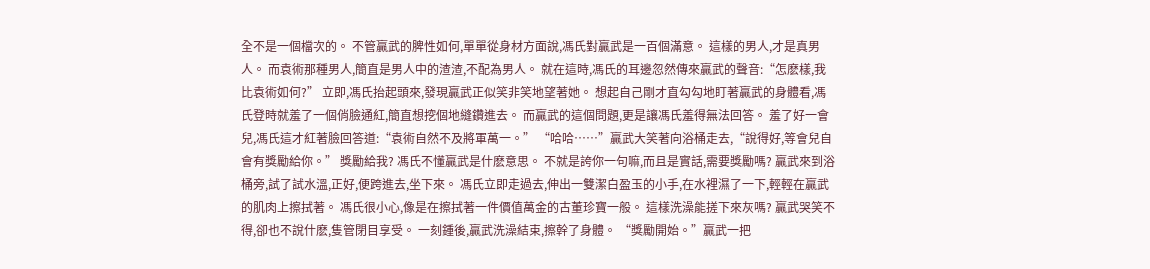全不是一個檔次的。 不管贏武的脾性如何,單單從身材方面說,馮氏對贏武是一百個滿意。 這樣的男人,才是真男人。 而袁術那種男人,簡直是男人中的渣渣,不配為男人。 就在這時,馮氏的耳邊忽然傳來贏武的聲音:“怎麽樣,我比袁術如何?” 立即,馮氏抬起頭來,發現贏武正似笑非笑地望著她。 想起自己剛才直勾勾地盯著贏武的身體看,馮氏登時就羞了一個俏臉通紅,簡直想挖個地縫鑽進去。 而贏武的這個問題,更是讓馮氏羞得無法回答。 羞了好一會兒,馮氏這才紅著臉回答道:“袁術自然不及將軍萬一。” “哈哈……”贏武大笑著向浴桶走去,“說得好,等會兒自會有獎勵給你。” 獎勵給我? 馮氏不懂贏武是什麽意思。 不就是誇你一句嘛,而且是實話,需要獎勵嗎? 贏武來到浴桶旁,試了試水溫,正好,便跨進去,坐下來。 馮氏立即走過去,伸出一雙潔白盈玉的小手,在水裡濕了一下,輕輕在贏武的肌肉上擦拭著。 馮氏很小心,像是在擦拭著一件價值萬金的古董珍寶一般。 這樣洗澡能搓下來灰嗎? 贏武哭笑不得,卻也不說什麽,隻管閉目享受。 一刻鍾後,贏武洗澡結束,擦幹了身體。 “獎勵開始。”贏武一把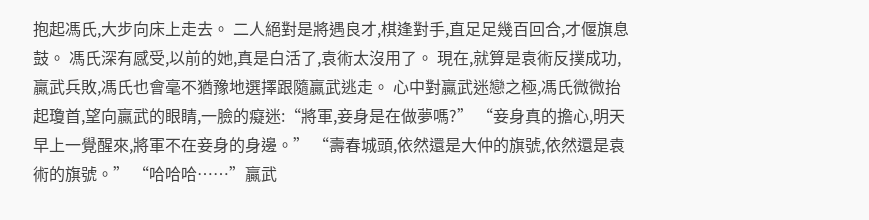抱起馮氏,大步向床上走去。 二人絕對是將遇良才,棋逢對手,直足足幾百回合,才偃旗息鼓。 馮氏深有感受,以前的她,真是白活了,袁術太沒用了。 現在,就算是袁術反撲成功,贏武兵敗,馮氏也會毫不猶豫地選擇跟隨贏武逃走。 心中對贏武迷戀之極,馮氏微微抬起瓊首,望向贏武的眼睛,一臉的癡迷:“將軍,妾身是在做夢嗎?” “妾身真的擔心,明天早上一覺醒來,將軍不在妾身的身邊。” “壽春城頭,依然還是大仲的旗號,依然還是袁術的旗號。” “哈哈哈……”贏武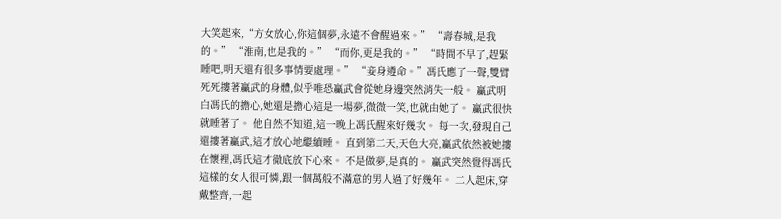大笑起來,“方女放心,你這個夢,永遠不會醒過來。” “壽春城,是我的。” “淮南,也是我的。” “而你,更是我的。” “時間不早了,趕緊睡吧,明天還有很多事情要處理。” “妾身遵命。”馮氏應了一聲,雙臂死死摟著贏武的身體,似乎唯恐贏武會從她身邊突然消失一般。 贏武明白馮氏的擔心,她還是擔心這是一場夢,微微一笑,也就由她了。 贏武很快就睡著了。 他自然不知道,這一晚上馮氏醒來好幾次。 每一次,發現自己還摟著贏武,這才放心地繼續睡。 直到第二天,天色大亮,贏武依然被她摟在懷裡,馮氏這才徹底放下心來。 不是做夢,是真的。 贏武突然覺得馮氏這樣的女人很可憐,跟一個萬般不滿意的男人過了好幾年。 二人起床,穿戴整齊,一起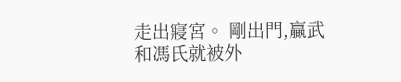走出寢宮。 剛出門,贏武和馮氏就被外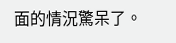面的情況驚呆了。